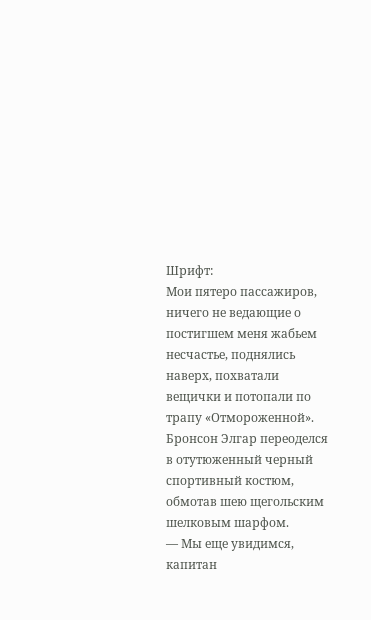Шрифт:
Мои пятеро пассажиров, ничего не ведающие о постигшем меня жабьем несчастье, поднялись наверх, похватали вещички и потопали по трапу «Отмороженной».
Бронсон Элгар переоделся в отутюженный черный спортивный костюм, обмотав шею щегольским шелковым шарфом.
— Мы еще увидимся, капитан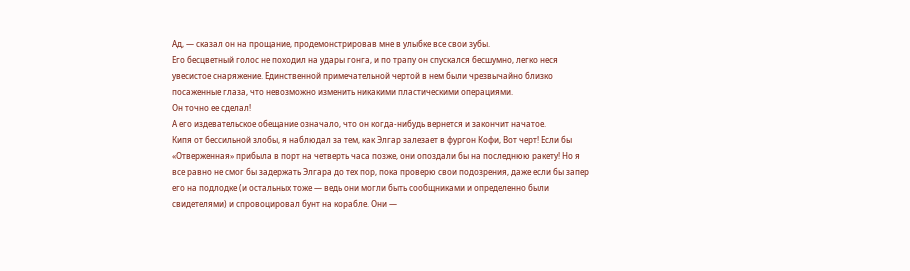Ад, — сказал он на прощание, продемонстрировав мне в улыбке все свои зубы.
Его бесцветный голос не походил на удары гонга, и по трапу он спускался бесшумно, легко неся увесистое снаряжение. Единственной примечательной чертой в нем были чрезвычайно близко посаженные глаза, что невозможно изменить никакими пластическими операциями.
Он точно ее сделал!
А его издевательское обещание означало, что он когда-нибудь вернется и закончит начатое.
Кипя от бессильной злобы, я наблюдал за тем, как Элгар залезает в фургон Кофи, Вот черт! Если бы «Отверженная» прибыла в порт на четверть часа позже, они опоздали бы на последнюю ракету! Но я все равно не смог бы задержать Элгара до тех пор, пока проверю свои подозрения, даже если бы запер его на подлодке (и остальных тоже — ведь они могли быть сообщниками и определенно были свидетелями) и спровоцировал бунт на корабле. Они —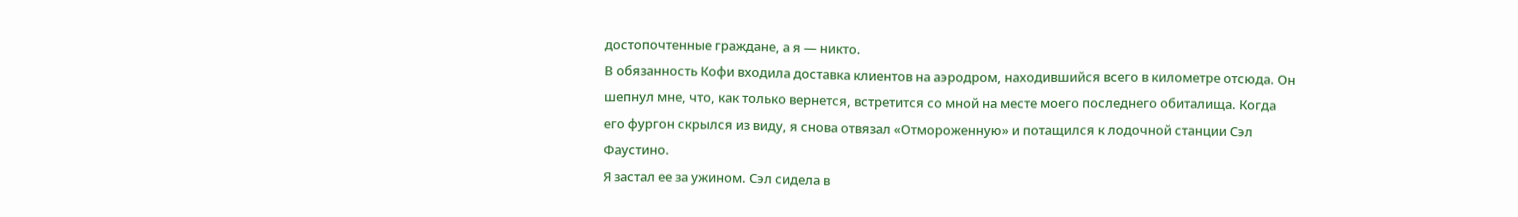достопочтенные граждане, а я — никто.
В обязанность Кофи входила доставка клиентов на аэродром, находившийся всего в километре отсюда. Он шепнул мне, что, как только вернется, встретится со мной на месте моего последнего обиталища. Когда его фургон скрылся из виду, я снова отвязал «Отмороженную» и потащился к лодочной станции Сэл Фаустино.
Я застал ее за ужином. Сэл сидела в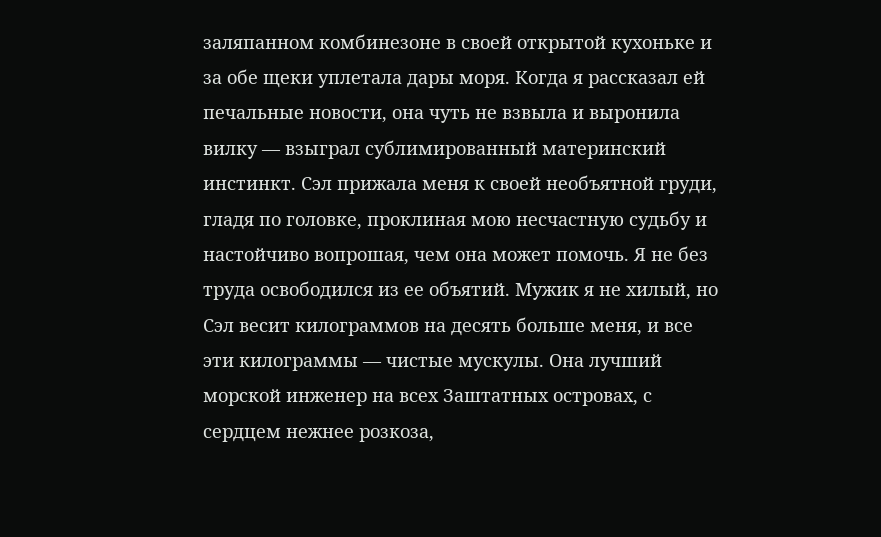заляпанном комбинезоне в своей открытой кухоньке и за обе щеки уплетала дары моря. Когда я рассказал ей печальные новости, она чуть не взвыла и выронила вилку — взыграл сублимированный материнский инстинкт. Сэл прижала меня к своей необъятной груди, гладя по головке, проклиная мою несчастную судьбу и настойчиво вопрошая, чем она может помочь. Я не без труда освободился из ее объятий. Мужик я не хилый, но Сэл весит килограммов на десять больше меня, и все эти килограммы — чистые мускулы. Она лучший морской инженер на всех Заштатных островах, с сердцем нежнее розкоза,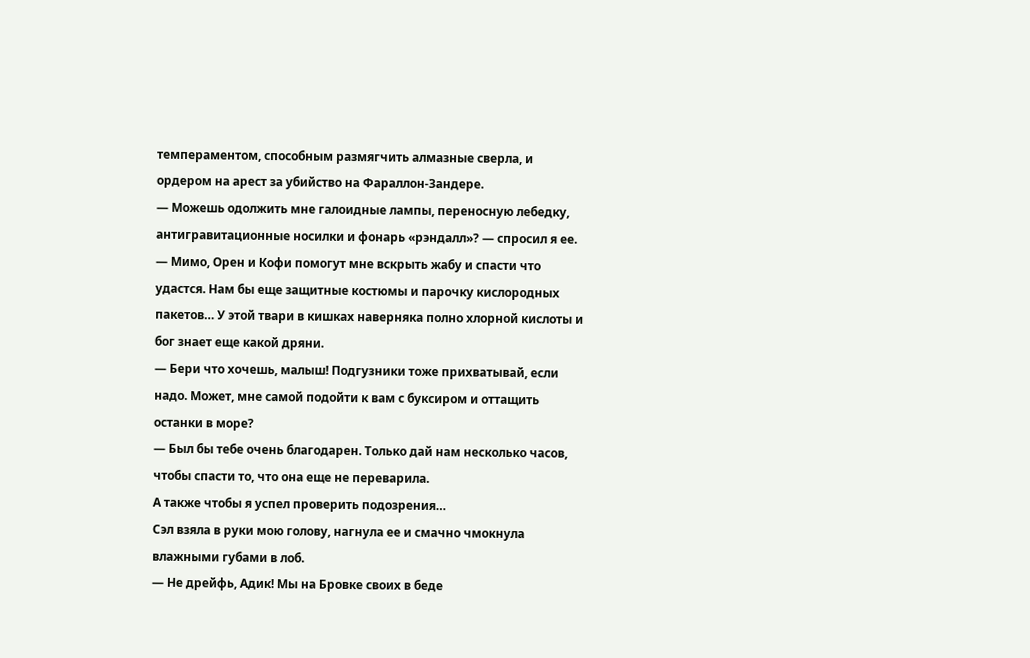темпераментом, способным размягчить алмазные сверла, и ордером на арест за убийство на Фараллон-Зандере.
— Можешь одолжить мне галоидные лампы, переносную лебедку, антигравитационные носилки и фонарь «рэндалл»? — спросил я ее. — Мимо, Орен и Кофи помогут мне вскрыть жабу и спасти что удастся. Нам бы еще защитные костюмы и парочку кислородных пакетов… У этой твари в кишках наверняка полно хлорной кислоты и бог знает еще какой дряни.
— Бери что хочешь, малыш! Подгузники тоже прихватывай, если надо. Может, мне самой подойти к вам с буксиром и оттащить останки в море?
— Был бы тебе очень благодарен. Только дай нам несколько часов, чтобы спасти то, что она еще не переварила.
А также чтобы я успел проверить подозрения…
Сэл взяла в руки мою голову, нагнула ее и смачно чмокнула влажными губами в лоб.
— Не дрейфь, Адик! Мы на Бровке своих в беде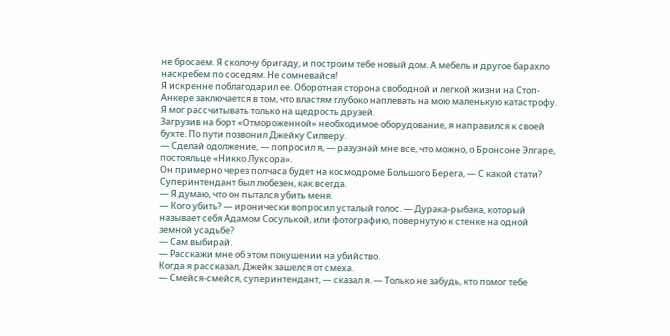не бросаем. Я сколочу бригаду, и построим тебе новый дом. А мебель и другое барахло наскребем по соседям. Не сомневайся!
Я искренне поблагодарил ее. Оборотная сторона свободной и легкой жизни на Стоп-Анкере заключается в том, что властям глубоко наплевать на мою маленькую катастрофу. Я мог рассчитывать только на щедрость друзей.
Загрузив на борт «Отмороженной» необходимое оборудование, я направился к своей бухте. По пути позвонил Джейку Силверу.
— Сделай одолжение, — попросил я, — разузнай мне все, что можно, о Бронсоне Элгаре, постояльце «Никко Луксора».
Он примерно через полчаса будет на космодроме Большого Берега, — С какой стати?
Суперинтендант был любезен, как всегда.
— Я думаю, что он пытался убить меня.
— Кого убить? — иронически вопросил усталый голос. — Дурака-рыбака, который называет себя Адамом Сосулькой, или фотографию, повернутую к стенке на одной земной усадьбе?
— Сам выбирай.
— Расскажи мне об этом покушении на убийство.
Когда я рассказал, Джейк зашелся от смеха.
— Смейся-смейся, суперинтендант, — сказал я. — Только не забудь, кто помог тебе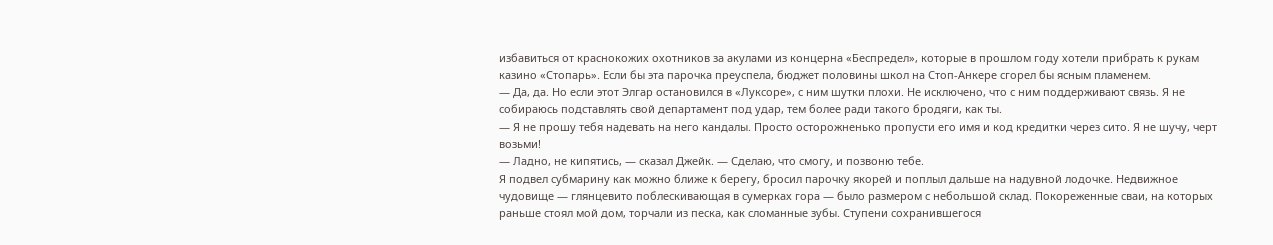избавиться от краснокожих охотников за акулами из концерна «Беспредел», которые в прошлом году хотели прибрать к рукам казино «Стопарь». Если бы эта парочка преуспела, бюджет половины школ на Стоп-Анкере сгорел бы ясным пламенем.
— Да, да. Но если этот Элгар остановился в «Луксоре», с ним шутки плохи. Не исключено, что с ним поддерживают связь. Я не собираюсь подставлять свой департамент под удар, тем более ради такого бродяги, как ты.
— Я не прошу тебя надевать на него кандалы. Просто осторожненько пропусти его имя и код кредитки через сито. Я не шучу, черт возьми!
— Ладно, не кипятись, — сказал Джейк. — Сделаю, что смогу, и позвоню тебе.
Я подвел субмарину как можно ближе к берегу, бросил парочку якорей и поплыл дальше на надувной лодочке. Недвижное чудовище — глянцевито поблескивающая в сумерках гора — было размером с небольшой склад. Покореженные сваи, на которых раньше стоял мой дом, торчали из песка, как сломанные зубы. Ступени сохранившегося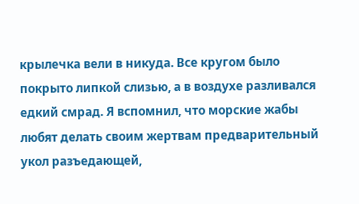крылечка вели в никуда. Все кругом было покрыто липкой слизью, а в воздухе разливался едкий смрад. Я вспомнил, что морские жабы любят делать своим жертвам предварительный укол разъедающей,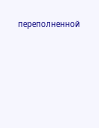переполненной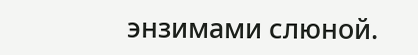энзимами слюной.